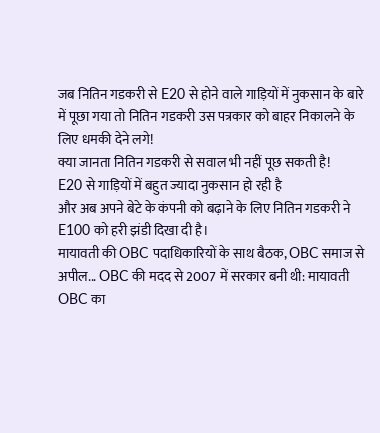जब नितिन गडकरी से E20 से होने वाले गाड़ियों में नुकसान के बारे में पूछा गया तो नितिन गडकरी उस पत्रकार को बाहर निकालने के लिए धमकी देने लगे!
क्या जानता नितिन गडकरी से सवाल भी नहीं पूछ सकती है!
E20 से गाड़ियों में बहुत ज्यादा नुकसान हो रही है
और अब अपने बेटे के कंपनी को बढ़ाने के लिए नितिन गडकरी ने E100 को हरी झंडी दिखा दी है।
मायावती की OBC पदाधिकारियों के साथ बैठक, OBC समाज से अपील... OBC की मदद से 2007 में सरकार बनी थी: मायावती
OBC का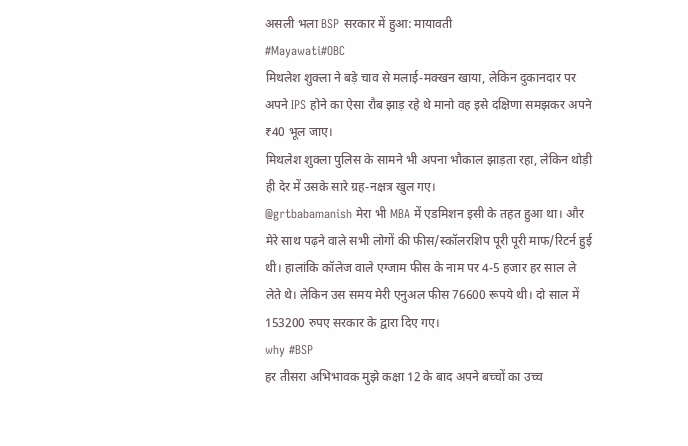असली भला BSP सरकार में हुआ: मायावती
#Mayawati#OBC
मिथलेश शुक्ला ने बड़े चाव से मलाई-मक्खन खाया, लेकिन दुकानदार पर अपने IPS होने का ऐसा रौब झाड़ रहे थे मानो वह इसे दक्षिणा समझकर अपने ₹40 भूल जाए।
मिथलेश शुक्ला पुलिस के सामने भी अपना भौकाल झाड़ता रहा, लेकिन थोड़ी ही देर में उसके सारे ग्रह-नक्षत्र खुल गए।
@grtbabamanish मेरा भी MBA में एडमिशन इसी के तहत हुआ था। और मेरे साथ पढ़ने वाले सभी लोगों की फीस/स्कॉलरशिप पूरी पूरी माफ/रिटर्न हुई थी। हालांकि कॉलेज वाले एग्जाम फीस के नाम पर 4-5 हजार हर साल ले लेते थे। लेकिन उस समय मेरी एनुअल फीस 76600 रूपये थी। दो साल में 153200 रुपए सरकार के द्वारा दिए गए।
why #BSP
हर तीसरा अभिभावक मुझे कक्षा 12 के बाद अपने बच्चों का उच्च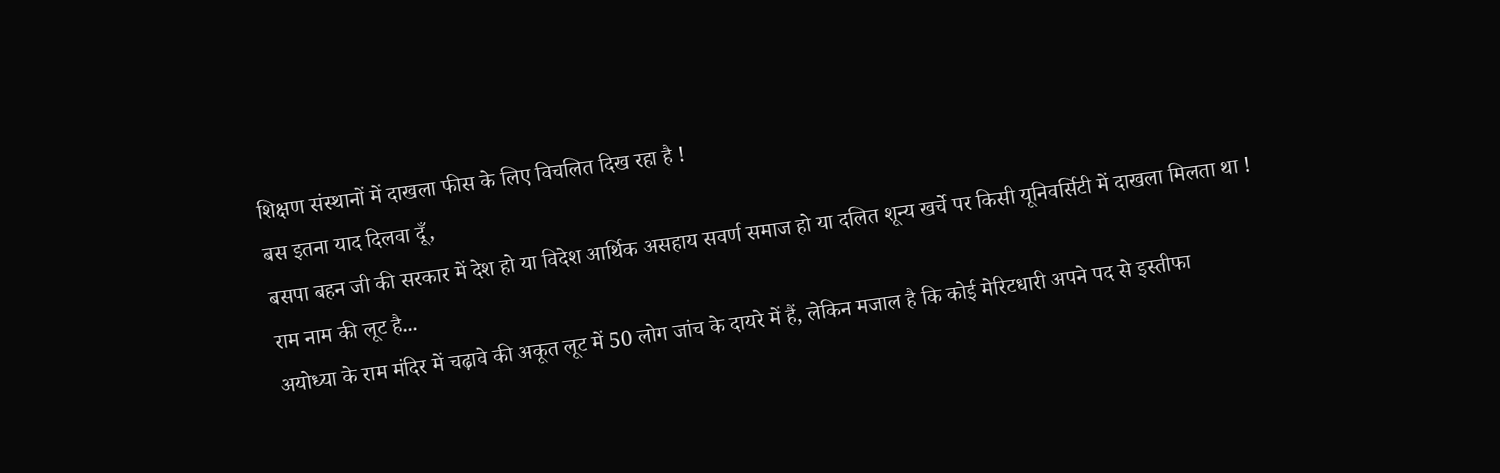शिक्षण संस्थानों में दाखला फीस के लिए विचलित दिख रहा है !
बस इतना याद दिलवा दूँ,
बसपा बहन जी की सरकार में देश हो या विदेश आर्थिक असहाय सवर्ण समाज हो या दलित शून्य खर्चे पर किसी यूनिवर्सिटी में दाखला मिलता था !
राम नाम की लूट है...
अयोध्या के राम मंदिर में चढ़ावे की अकूत लूट में 50 लोग जांच के दायरे में हैं, लेकिन मजाल है कि कोई मेरिटधारी अपने पद से इस्तीफा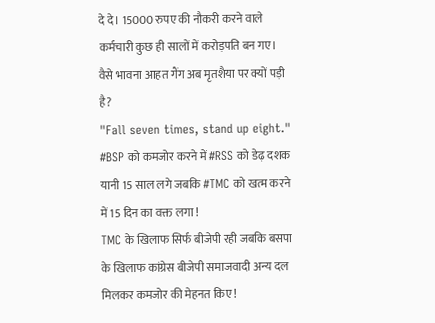दे दे। 15000 रुपए की नौकरी करने वाले कर्मचारी कुछ ही सालों में करोड़पति बन गए।
वैसे भावना आहत गैंग अब मृतशैया पर क्यों पड़ी है?
"Fall seven times, stand up eight."
#BSP को कमजोर करने में #RSS को डेढ़ दशक यानी 15 साल लगे जबकि #TMC को खत्म करने में 15 दिन का वक्त लगा !
TMC के खिलाफ सिर्फ बीजेपी रही जबकि बसपा के खिलाफ कांग्रेस बीजेपी समाजवादी अन्य दल मिलकर कमजोर की मेहनत किए !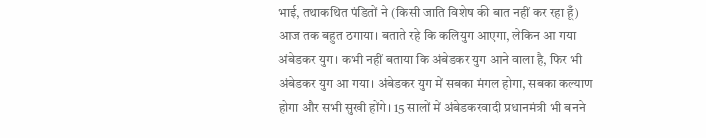भाई, तथाकथित पंडितों ने (किसी जाति विशेष की बात नहीं कर रहा हूँ) आज तक बहुत ठगाया। बताते रहे कि कलियुग आएगा, लेकिन आ गया अंबेडकर युग। कभी नहीं बताया कि अंबेडकर युग आने वाला है, फिर भी अंबेडकर युग आ गया। अंबेडकर युग में सबका मंगल होगा, सबका कल्याण होगा और सभी सुखी होंगे। 15 सालों में अंबेडकरवादी प्रधानमंत्री भी बनने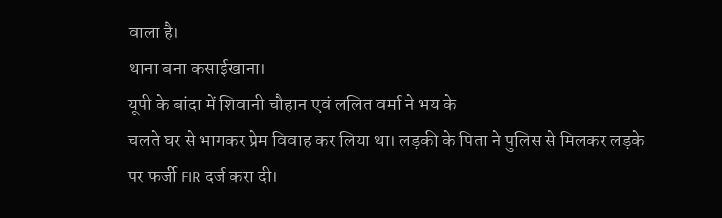वाला है।
थाना बना कसाईखाना।
यूपी के बांदा में शिवानी चौहान एवं ललित वर्मा ने भय के
चलते घर से भागकर प्रेम विवाह कर लिया था। लड़की के पिता ने पुलिस से मिलकर लड़के पर फर्जी FIR दर्ज करा दी।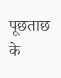पूछताछ के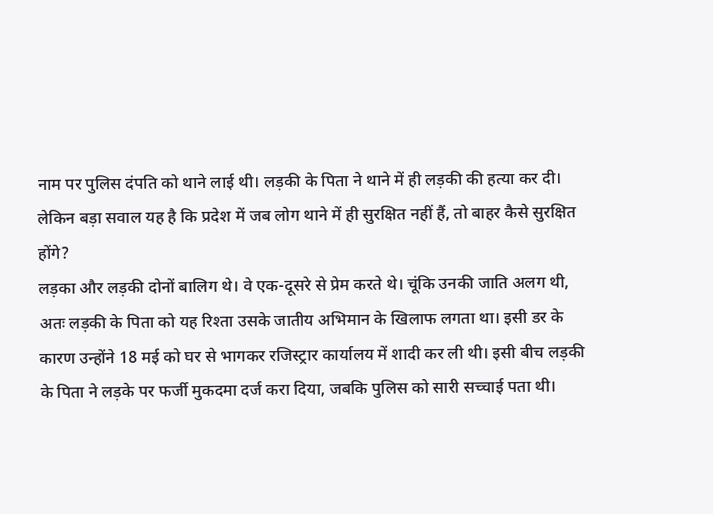नाम पर पुलिस दंपति को थाने लाई थी। लड़की के पिता ने थाने में ही लड़की की हत्या कर दी। लेकिन बड़ा सवाल यह है कि प्रदेश में जब लोग थाने में ही सुरक्षित नहीं हैं, तो बाहर कैसे सुरक्षित होंगे?
लड़का और लड़की दोनों बालिग थे। वे एक-दूसरे से प्रेम करते थे। चूंकि उनकी जाति अलग थी, अतः लड़की के पिता को यह रिश्ता उसके जातीय अभिमान के खिलाफ लगता था। इसी डर के कारण उन्होंने 18 मई को घर से भागकर रजिस्ट्रार कार्यालय में शादी कर ली थी। इसी बीच लड़की के पिता ने लड़के पर फर्जी मुकदमा दर्ज करा दिया, जबकि पुलिस को सारी सच्चाई पता थी।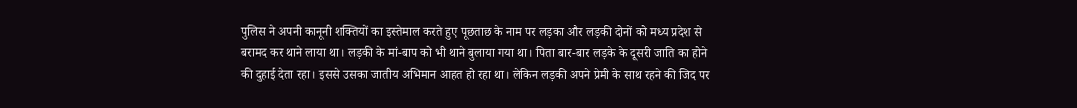पुलिस ने अपनी कानूनी शक्तियों का इस्तेमाल करते हुए पूछताछ के नाम पर लड़का और लड़की दोनों को मध्य प्रदेश से बरामद कर थाने लाया था। लड़की के मां-बाप को भी थाने बुलाया गया था। पिता बार-बार लड़के के दूसरी जाति का होने की दुहाई देता रहा। इससे उसका जातीय अभिमान आहत हो रहा था। लेकिन लड़की अपने प्रेमी के साथ रहने की जिद पर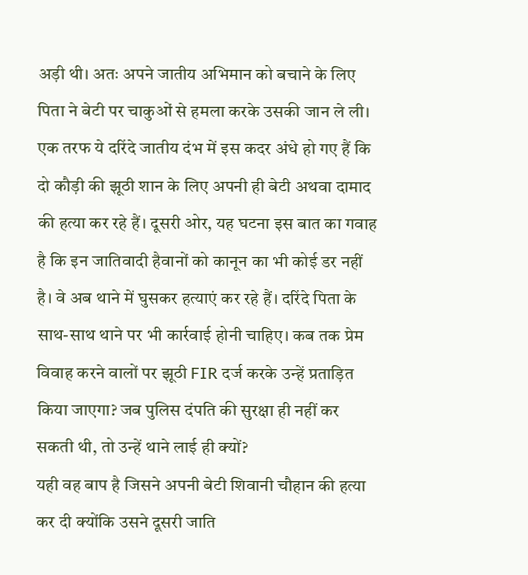अड़ी थी। अतः अपने जातीय अभिमान को बचाने के लिए पिता ने बेटी पर चाकुओं से हमला करके उसकी जान ले ली।
एक तरफ ये दरिंदे जातीय दंभ में इस कदर अंधे हो गए हैं कि दो कौड़ी की झूठी शान के लिए अपनी ही बेटी अथवा दामाद की हत्या कर रहे हैं। दूसरी ओर, यह घटना इस बात का गवाह है कि इन जातिवादी हैवानों को कानून का भी कोई डर नहीं है। वे अब थाने में घुसकर हत्याएं कर रहे हैं। दरिंदे पिता के साथ-साथ थाने पर भी कार्रवाई होनी चाहिए। कब तक प्रेम विवाह करने वालों पर झूठी FIR दर्ज करके उन्हें प्रताड़ित किया जाएगा? जब पुलिस दंपति की सुरक्षा ही नहीं कर सकती थी, तो उन्हें थाने लाई ही क्यों?
यही वह बाप है जिसने अपनी बेटी शिवानी चौहान की हत्या कर दी क्योंकि उसने दूसरी जाति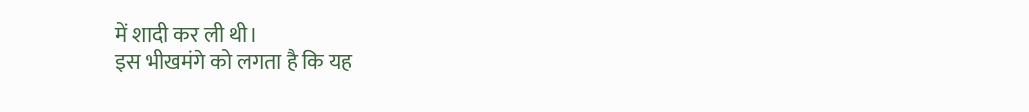में शादी कर ली थी।
इस भीखमंगे को लगता है कि यह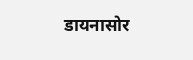डायनासोर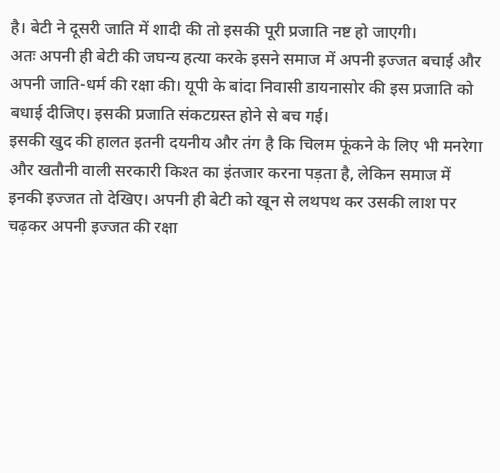है। बेटी ने दूसरी जाति में शादी की तो इसकी पूरी प्रजाति नष्ट हो जाएगी।
अतः अपनी ही बेटी की जघन्य हत्या करके इसने समाज में अपनी इज्जत बचाई और अपनी जाति-धर्म की रक्षा की। यूपी के बांदा निवासी डायनासोर की इस प्रजाति को बधाई दीजिए। इसकी प्रजाति संकटग्रस्त होने से बच गई।
इसकी खुद की हालत इतनी दयनीय और तंग है कि चिलम फूंकने के लिए भी मनरेगा और खतौनी वाली सरकारी किश्त का इंतजार करना पड़ता है, लेकिन समाज में इनकी इज्जत तो देखिए। अपनी ही बेटी को खून से लथपथ कर उसकी लाश पर चढ़कर अपनी इज्जत की रक्षा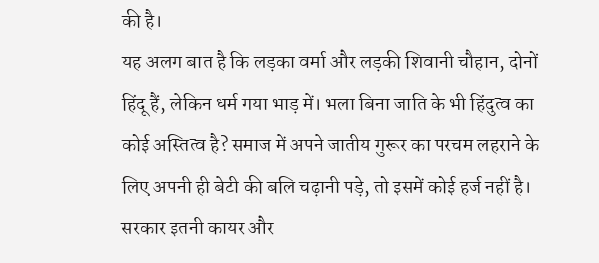की है।
यह अलग बात है कि लड़का वर्मा और लड़की शिवानी चौहान, दोनों हिंदू हैं, लेकिन धर्म गया भाड़ में। भला बिना जाति के भी हिंदुत्व का कोई अस्तित्व है? समाज में अपने जातीय गुरूर का परचम लहराने के लिए अपनी ही बेटी की बलि चढ़ानी पड़े, तो इसमें कोई हर्ज नहीं है।
सरकार इतनी कायर और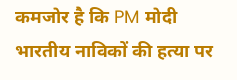कमजोर है कि PM मोदी भारतीय नाविकों की हत्या पर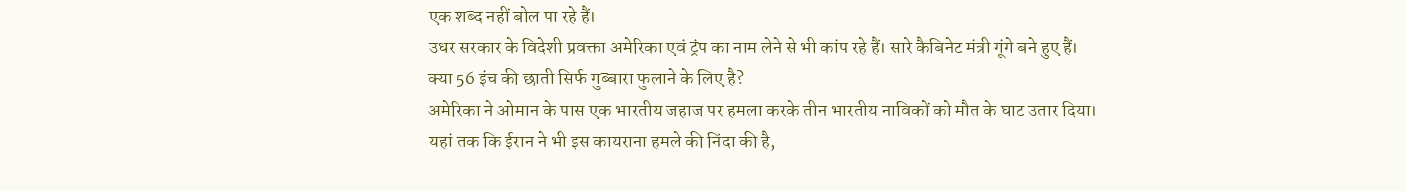एक शब्द नहीं बोल पा रहे हैं।
उधर सरकार के विदेशी प्रवक्ता अमेरिका एवं ट्रंप का नाम लेने से भी कांप रहे हैं। सारे कैबिनेट मंत्री गूंगे बने हुए हैं।
क्या 56 इंच की छाती सिर्फ गुब्बारा फुलाने के लिए है?
अमेरिका ने ओमान के पास एक भारतीय जहाज पर हमला करके तीन भारतीय नाविकों को मौत के घाट उतार दिया।
यहां तक कि ईरान ने भी इस कायराना हमले की निंदा की है,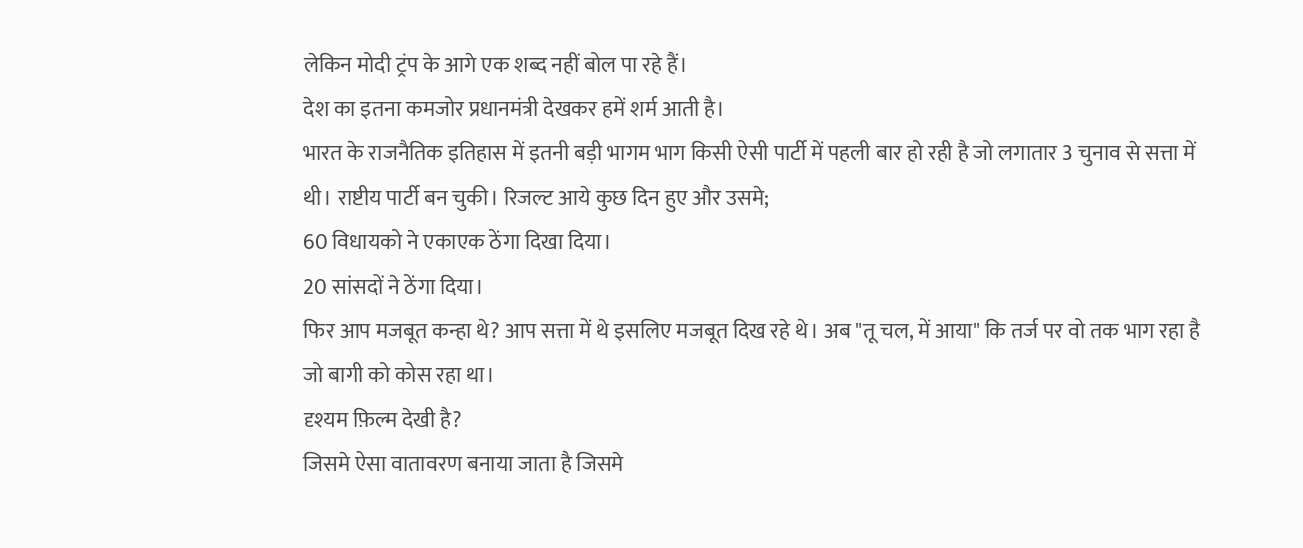लेकिन मोदी ट्रंप के आगे एक शब्द नहीं बोल पा रहे हैं।
देश का इतना कमजोर प्रधानमंत्री देखकर हमें शर्म आती है।
भारत के राजनैतिक इतिहास में इतनी बड़ी भागम भाग किसी ऐसी पार्टी में पहली बार हो रही है जो लगातार 3 चुनाव से सत्ता में थी। राष्टीय पार्टी बन चुकी। रिजल्ट आये कुछ दिन हुए और उसमे;
60 विधायको ने एकाएक ठेंगा दिखा दिया।
20 सांसदों ने ठेंगा दिया।
फिर आप मजबूत कन्हा थे? आप सत्ता में थे इसलिए मजबूत दिख रहे थे। अब "तू चल, में आया" कि तर्ज पर वो तक भाग रहा है जो बागी को कोस रहा था।
दृश्यम फ़िल्म देखी है?
जिसमे ऐसा वातावरण बनाया जाता है जिसमे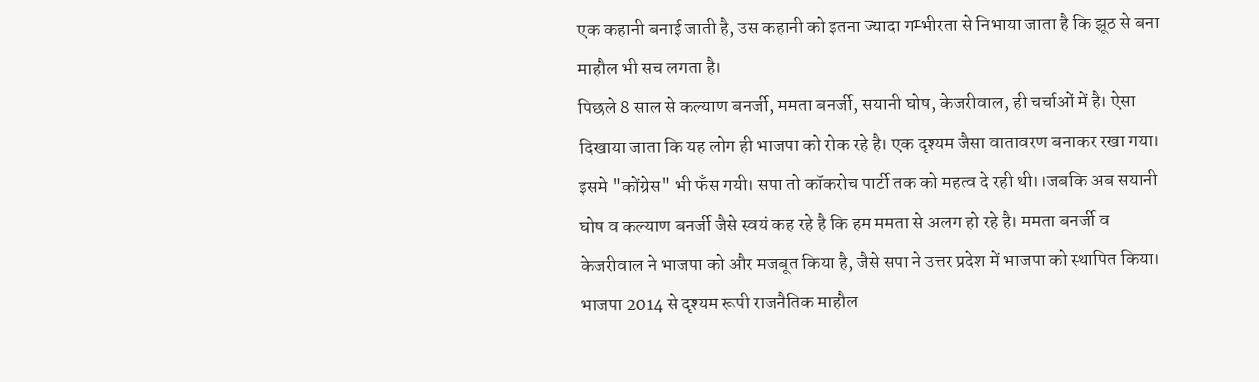एक कहानी बनाई जाती है, उस कहानी को इतना ज्यादा गम्भीरता से निभाया जाता है कि झूठ से बना माहौल भी सच लगता है।
पिछले 8 साल से कल्याण बनर्जी, ममता बनर्जी, सयानी घोष, केजरीवाल, ही चर्चाओं में है। ऐसा दिखाया जाता कि यह लोग ही भाजपा को रोक रहे है। एक दृश्यम जैसा वातावरण बनाकर रखा गया। इसमे "कोंग्रेस" भी फँस गयी। सपा तो कॉकरोच पार्टी तक को महत्व दे रही थी।।जबकि अब सयानी घोष व कल्याण बनर्जी जैसे स्वयं कह रहे है कि हम ममता से अलग हो रहे है। ममता बनर्जी व केजरीवाल ने भाजपा को और मजबूत किया है, जैसे सपा ने उत्तर प्रदेश में भाजपा को स्थापित किया।
भाजपा 2014 से दृश्यम रूपी राजनैतिक माहौल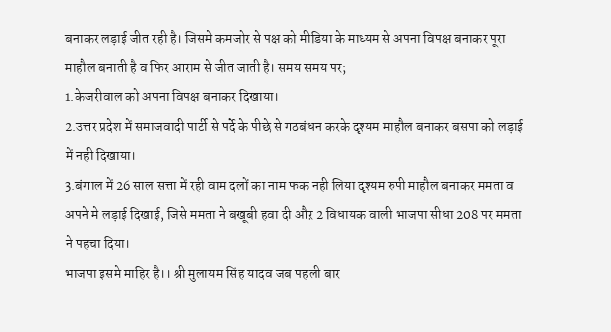बनाकर लड़ाई जीत रही है। जिसमे कमजोर से पक्ष को मीडिया के माध्यम से अपना विपक्ष बनाकर पूरा माहौल बनाती है व फिर आराम से जीत जाती है। समय समय पर;
1.केजरीवाल को अपना विपक्ष बनाकर दिखाया।
2.उत्तर प्रदेश में समाजवादी पार्टी से पर्दे के पीछे से गठबंधन करके दृश्यम माहौल बनाकर बसपा को लड़ाई में नही दिखाया।
3.बंगाल में 26 साल सत्ता में रही वाम दलों का नाम फक नही लिया दृश्यम रुपी माहौल बनाकर ममता व अपने मे लड़ाई दिखाई, जिसे ममता ने बखूबी हवा दी औऱ 2 विधायक वाली भाजपा सीधा 208 पर ममता ने पहचा दिया।
भाजपा इसमे माहिर है।। श्री मुलायम सिंह यादव जब पहली बार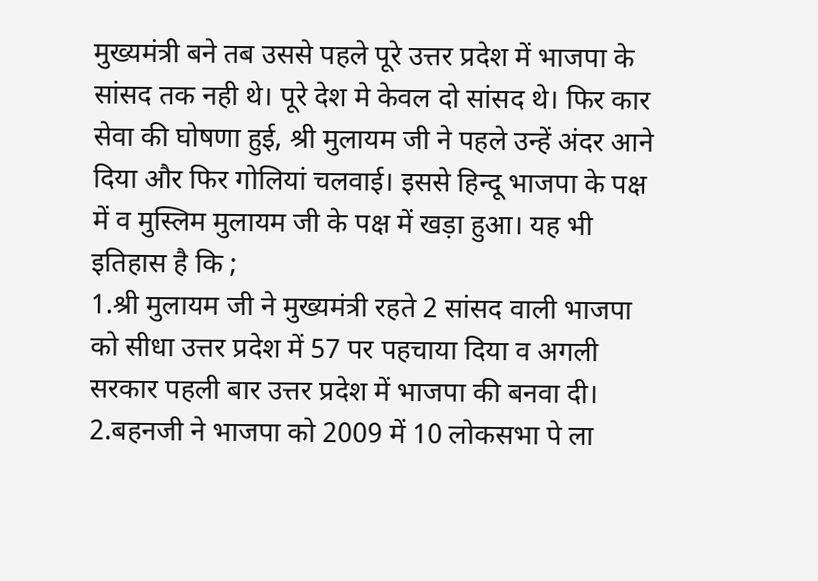मुख्यमंत्री बने तब उससे पहले पूरे उत्तर प्रदेश में भाजपा के सांसद तक नही थे। पूरे देश मे केवल दो सांसद थे। फिर कार सेवा की घोषणा हुई, श्री मुलायम जी ने पहले उन्हें अंदर आने दिया और फिर गोलियां चलवाई। इससे हिन्दू भाजपा के पक्ष में व मुस्लिम मुलायम जी के पक्ष में खड़ा हुआ। यह भी इतिहास है कि ;
1.श्री मुलायम जी ने मुख्यमंत्री रहते 2 सांसद वाली भाजपा को सीधा उत्तर प्रदेश में 57 पर पहचाया दिया व अगली सरकार पहली बार उत्तर प्रदेश में भाजपा की बनवा दी।
2.बहनजी ने भाजपा को 2009 में 10 लोकसभा पे ला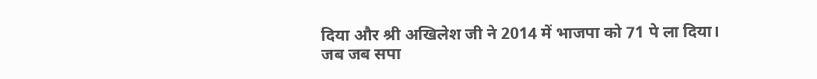दिया और श्री अखिलेश जी ने 2014 में भाजपा को 71 पे ला दिया।
जब जब सपा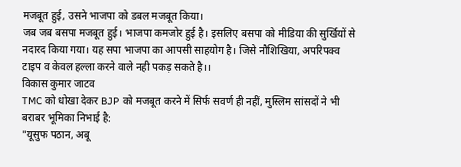मजबूत हुई, उसने भाजपा को डबल मजबूत किया।
जब जब बसपा मजबूत हुई। भाजपा कमजोर हुई है। इसलिए बसपा को मीडिया की सुर्खियों से नदारद किया गया। यह सपा भाजपा का आपसी साहयोग है। जिसे नौशिखिया, अपरिपक्व टाइप व केवल हल्ला करने वाले नही पकड़ सकते है।।
विकास कुमार जाटव
TMC को धोखा देकर BJP को मजबूत करने में सिर्फ सवर्ण ही नहीं, मुस्लिम सांसदों ने भी बराबर भूमिका निभाई है:
"यूसुफ पठान, अबू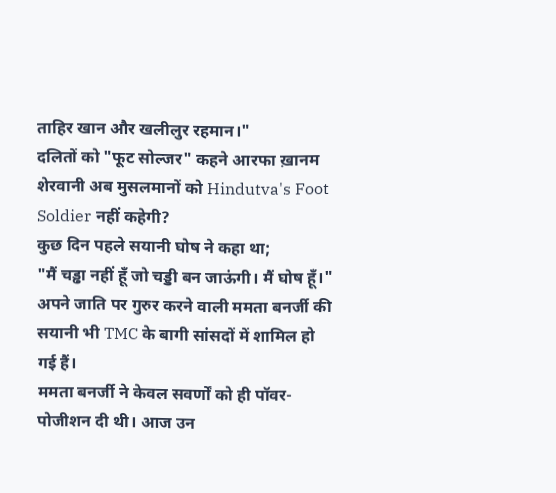ताहिर खान और खलीलुर रहमान।"
दलितों को "फूट सोल्जर" कहने आरफा ख़ानम शेरवानी अब मुसलमानों को Hindutva's Foot Soldier नहीं कहेगी?
कुछ दिन पहले सयानी घोष ने कहा था;
"मैं चड्ढा नहीं हूँ जो चड्डी बन जाऊंगी। मैं घोष हूँ।"
अपने जाति पर गुरुर करने वाली ममता बनर्जी की सयानी भी TMC के बागी सांसदों में शामिल हो गई हैं।
ममता बनर्जी ने केवल सवर्णों को ही पॉवर-पोजीशन दी थी। आज उन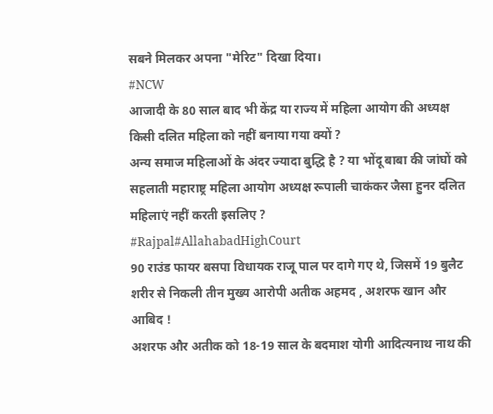सबने मिलकर अपना "मेरिट" दिखा दिया।
#NCW
आजादी के 80 साल बाद भी केंद्र या राज्य में महिला आयोग की अध्यक्ष किसी दलित महिला को नहीं बनाया गया क्यों ?
अन्य समाज महिलाओं के अंदर ज्यादा बुद्धि है ? या भोंदू बाबा की जांघों को सहलाती महाराष्ट्र महिला आयोग अध्यक्ष रूपाली चाकंकर जैसा हुनर दलित महिलाएं नहीं करती इसलिए ?
#Rajpal#AllahabadHighCourt
90 राउंड फायर बसपा विधायक राजू पाल पर दागे गए थे, जिसमें 19 बुलैट शरीर से निकली तीन मुख्य आरोपी अतीक अहमद , अशरफ खान और आबिद !
अशरफ और अतीक को 18-19 साल के बदमाश योगी आदित्यनाथ नाथ की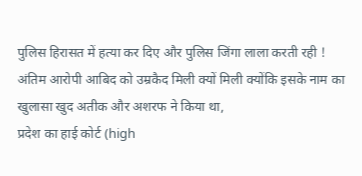पुलिस हिरासत में हत्या कर दिए और पुलिस जिंगा लाला करती रही !
अंतिम आरोपी आबिद को उम्रकैद मिली क्यों मिली क्योंकि इसके नाम का खुलासा खुद अतीक और अशरफ ने किया था,
प्रदेश का हाई कोर्ट (high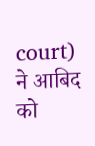court) ने आबिद को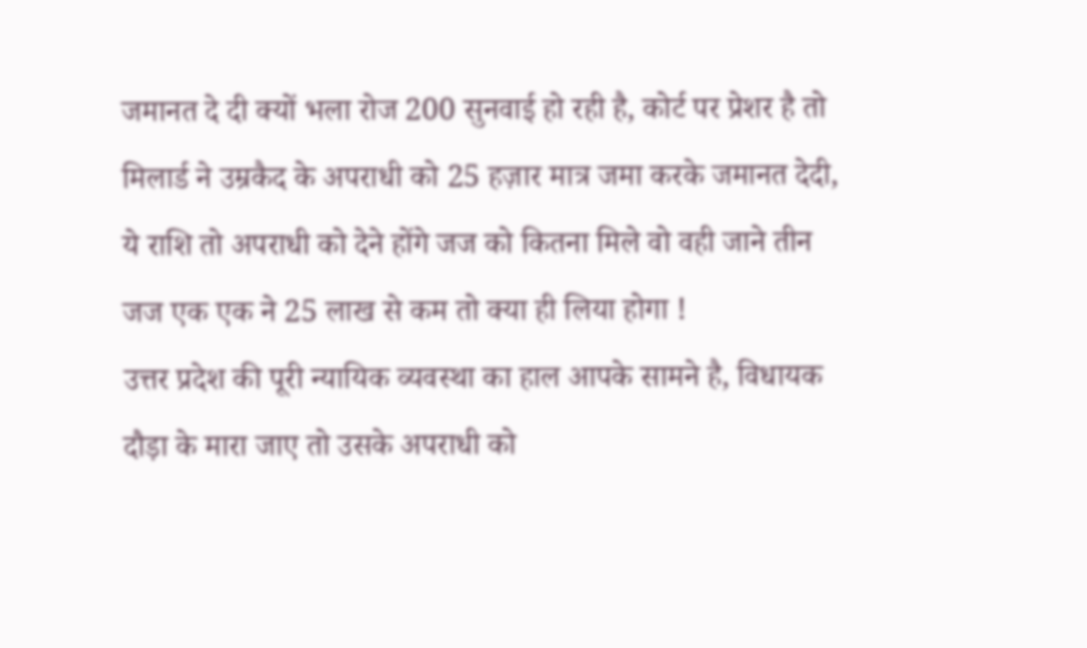जमानत दे दी क्यों भला रोज 200 सुनवाई हो रही है, कोर्ट पर प्रेशर है तो मिलार्ड ने उम्रकैद के अपराधी को 25 हज़ार मात्र जमा करके जमानत देदी,
ये राशि तो अपराधी को देने होंगे जज को कितना मिले वो वही जाने तीन जज एक एक ने 25 लाख से कम तो क्या ही लिया होगा !
उत्तर प्रदेश की पूरी न्यायिक व्यवस्था का हाल आपके सामने है, विधायक दौड़ा के मारा जाए तो उसके अपराधी को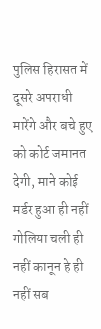पुलिस हिरासत में दूसरे अपराधी मारेंगे और बचे हुए को कोर्ट जमानत देगी, माने कोई मर्डर हुआ ही नहीं गोलिया चली ही नहीं कानून हे ही नहीं सब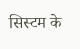सिस्टम के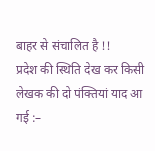बाहर से संचालित है !!
प्रदेश की स्थिति देख कर किसी लेखक की दो पंक्तियां याद आ गई :–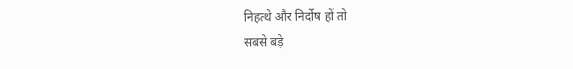निहत्थे और निर्दोष हों तो
सबसे बड़े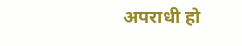अपराधी हो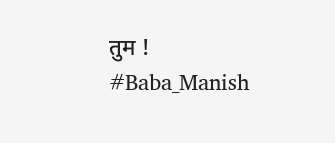तुम !
#Baba_Manish